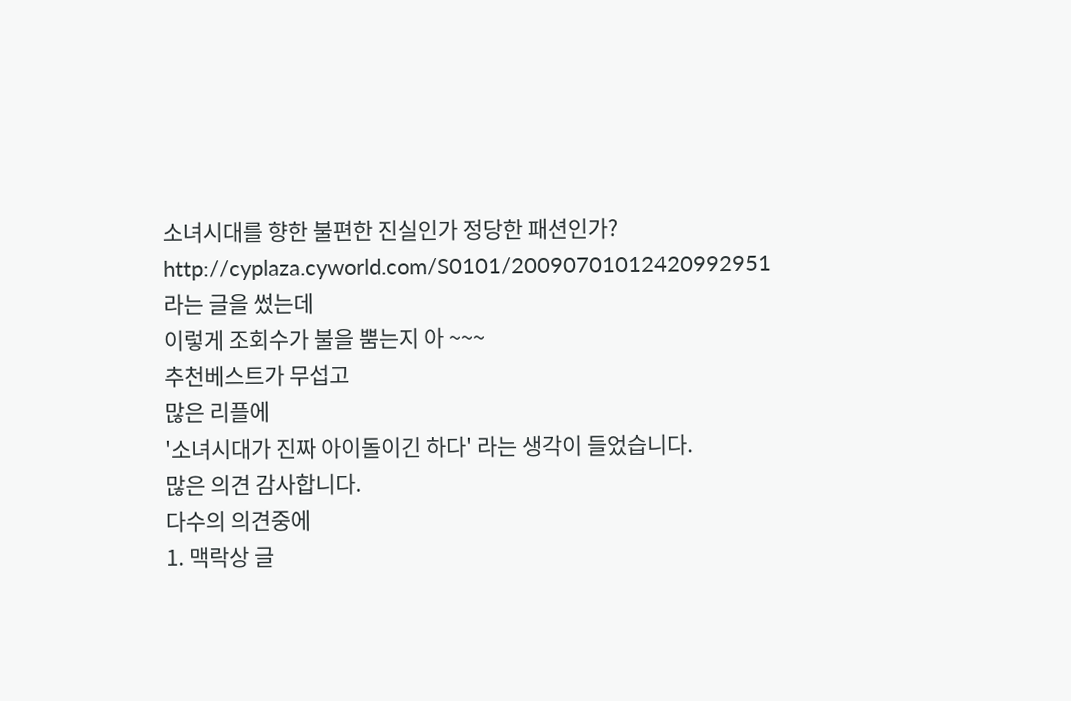소녀시대를 향한 불편한 진실인가 정당한 패션인가?
http://cyplaza.cyworld.com/S0101/20090701012420992951
라는 글을 썼는데
이렇게 조회수가 불을 뿜는지 아 ~~~
추천베스트가 무섭고
많은 리플에
'소녀시대가 진짜 아이돌이긴 하다' 라는 생각이 들었습니다.
많은 의견 감사합니다.
다수의 의견중에
1. 맥락상 글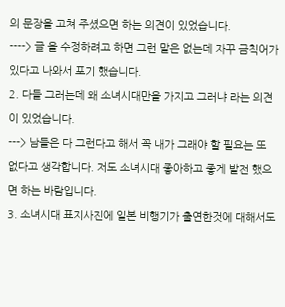의 문장을 고쳐 주셨으면 하는 의견이 있었습니다.
----> 글 을 수정하려고 하면 그런 말은 없는데 자꾸 금칙어가 있다고 나와서 포기 했습니다.
2. 다들 그러는데 왜 소녀시대만을 가지고 그러냐 라는 의견이 있었습니다.
---> 남들은 다 그런다고 해서 꼭 내가 그래야 할 필요는 또 없다고 생각합니다. 저도 소녀시대 좋아하고 좋게 발전 했으면 하는 바람입니다.
3. 소녀시대 표지사진에 일본 비행기가 출연한것에 대해서도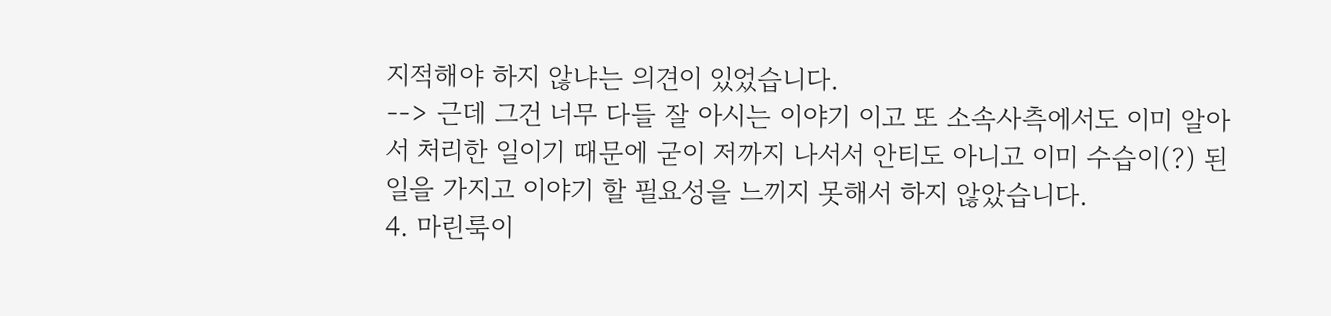지적해야 하지 않냐는 의견이 있었습니다.
--> 근데 그건 너무 다들 잘 아시는 이야기 이고 또 소속사측에서도 이미 알아서 처리한 일이기 때문에 굳이 저까지 나서서 안티도 아니고 이미 수습이(?) 된 일을 가지고 이야기 할 필요성을 느끼지 못해서 하지 않았습니다.
4. 마린룩이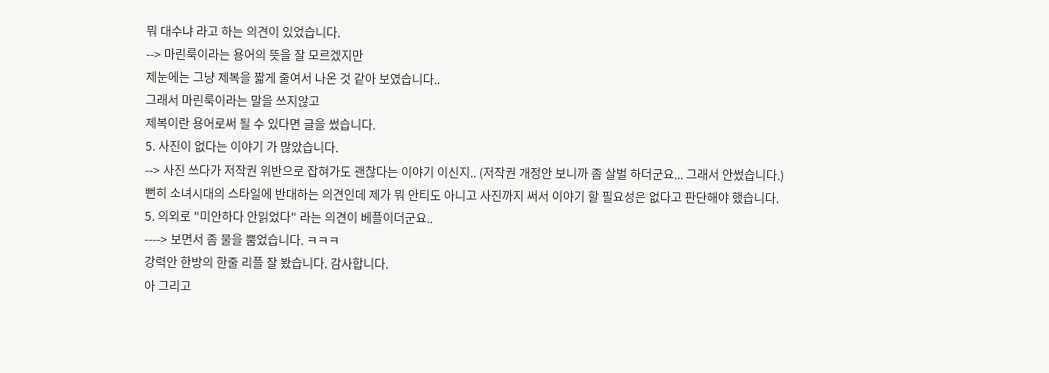뭐 대수냐 라고 하는 의견이 있었습니다.
--> 마린룩이라는 용어의 뜻을 잘 모르겠지만
제눈에는 그냥 제복을 짧게 줄여서 나온 것 같아 보였습니다..
그래서 마린룩이라는 말을 쓰지않고
제복이란 용어로써 될 수 있다면 글을 썼습니다.
5. 사진이 없다는 이야기 가 많았습니다.
--> 사진 쓰다가 저작권 위반으로 잡혀가도 괜찮다는 이야기 이신지.. (저작권 개정안 보니까 좀 살벌 하더군요... 그래서 안썼습니다.)
뻔히 소녀시대의 스타일에 반대하는 의견인데 제가 뭐 안티도 아니고 사진까지 써서 이야기 할 필요성은 없다고 판단해야 했습니다.
5. 의외로 "미안하다 안읽었다" 라는 의견이 베플이더군요..
----> 보면서 좀 물을 뿜었습니다. ㅋㅋㅋ
강력안 한방의 한줄 리플 잘 봤습니다. 감사합니다.
아 그리고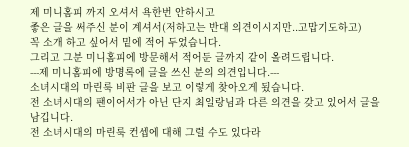제 미니홈피 까지 오셔서 욕한번 안하시고
좋은 글을 써주신 분이 계셔서(저하고는 반대 의견이시지만..고맙기도하고)
꼭 소개 하고 싶어서 밑에 적어 두었습니다.
그리고 그분 미니홈피에 방문해서 적어둔 글까지 같이 올려드립니다.
---제 미니홈피에 방명록에 글을 쓰신 분의 의견입니다.---
소녀시대의 마린룩 비판 글을 보고 이렇게 찾아오게 됬습니다.
전 소녀시대의 팬이어서가 아닌 단지 최일랑님과 다른 의견을 갖고 있어서 글을 남깁니다.
전 소녀시대의 마린룩 컨셉에 대해 그럴 수도 있다라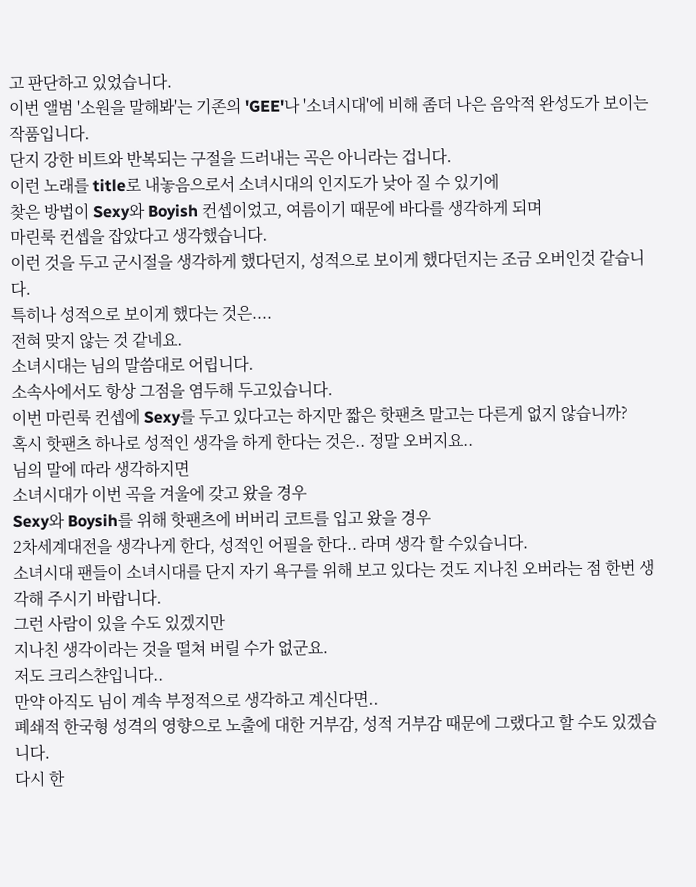고 판단하고 있었습니다.
이번 앨범 '소원을 말해봐'는 기존의 'GEE'나 '소녀시대'에 비해 좀더 나은 음악적 완성도가 보이는 작품입니다.
단지 강한 비트와 반복되는 구절을 드러내는 곡은 아니라는 겁니다.
이런 노래를 title로 내놓음으로서 소녀시대의 인지도가 낮아 질 수 있기에
찾은 방법이 Sexy와 Boyish 컨셉이었고, 여름이기 때문에 바다를 생각하게 되며
마린룩 컨셉을 잡았다고 생각했습니다.
이런 것을 두고 군시절을 생각하게 했다던지, 성적으로 보이게 했다던지는 조금 오버인것 같습니다.
특히나 성적으로 보이게 했다는 것은....
전혀 맞지 않는 것 같네요.
소녀시대는 님의 말씀대로 어립니다.
소속사에서도 항상 그점을 염두해 두고있습니다.
이번 마린룩 컨셉에 Sexy를 두고 있다고는 하지만 짧은 핫팬츠 말고는 다른게 없지 않습니까?
혹시 핫팬츠 하나로 성적인 생각을 하게 한다는 것은.. 정말 오버지요..
님의 말에 따라 생각하지면
소녀시대가 이번 곡을 겨울에 갖고 왔을 경우
Sexy와 Boysih를 위해 핫팬츠에 버버리 코트를 입고 왔을 경우
2차세계대전을 생각나게 한다, 성적인 어필을 한다.. 라며 생각 할 수있습니다.
소녀시대 팬들이 소녀시대를 단지 자기 욕구를 위해 보고 있다는 것도 지나친 오버라는 점 한번 생각해 주시기 바랍니다.
그런 사람이 있을 수도 있겠지만
지나친 생각이라는 것을 떨쳐 버릴 수가 없군요.
저도 크리스챤입니다..
만약 아직도 님이 계속 부정적으로 생각하고 계신다면..
폐쇄적 한국형 성격의 영향으로 노출에 대한 거부감, 성적 거부감 때문에 그랬다고 할 수도 있겠습니다.
다시 한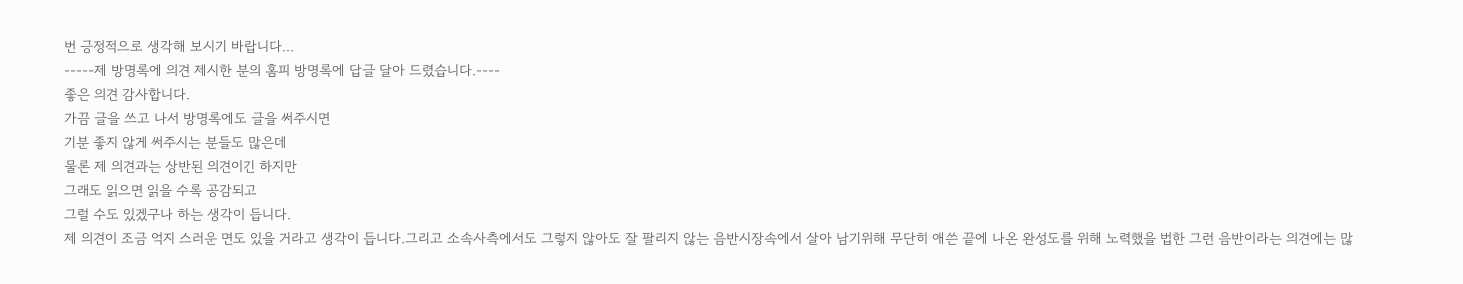번 긍정적으로 생각해 보시기 바랍니다...
-----제 방명록에 의견 제시한 분의 홈피 방명록에 답글 달아 드렸습니다.----
좋은 의견 감사합니다.
가끔 글을 쓰고 나서 방명록에도 글을 써주시면
기분 좋지 않게 써주시는 분들도 많은데
물론 제 의견과는 상반된 의견이긴 하지만
그래도 읽으면 읽을 수록 공감되고
그럴 수도 있겠구나 하는 생각이 듭니다.
제 의견이 조금 억지 스러운 면도 있을 거라고 생각이 듭니다.그리고 소속사측에서도 그렇지 않아도 잘 팔리지 않는 음반시장속에서 살아 남기위해 무단히 애쓴 끝에 나온 완성도를 위해 노력했을 법한 그런 음반이라는 의견에는 많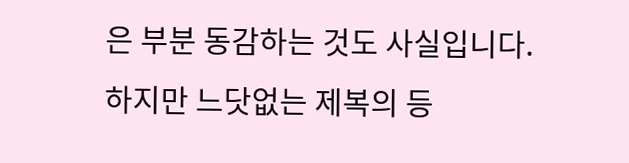은 부분 동감하는 것도 사실입니다.
하지만 느닷없는 제복의 등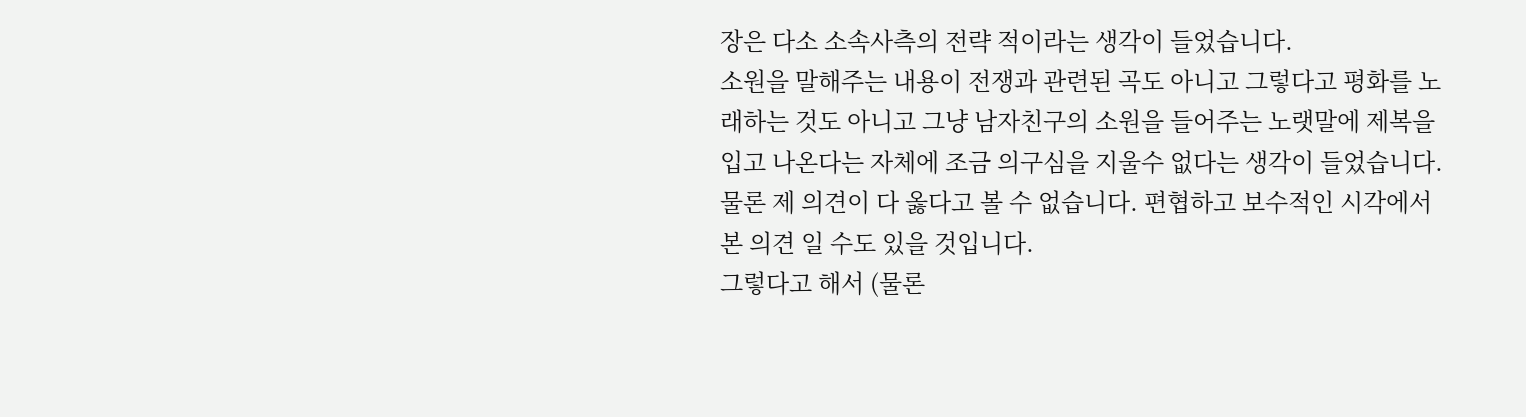장은 다소 소속사측의 전략 적이라는 생각이 들었습니다.
소원을 말해주는 내용이 전쟁과 관련된 곡도 아니고 그렇다고 평화를 노래하는 것도 아니고 그냥 남자친구의 소원을 들어주는 노랫말에 제복을 입고 나온다는 자체에 조금 의구심을 지울수 없다는 생각이 들었습니다.
물론 제 의견이 다 옳다고 볼 수 없습니다. 편협하고 보수적인 시각에서 본 의견 일 수도 있을 것입니다.
그렇다고 해서 (물론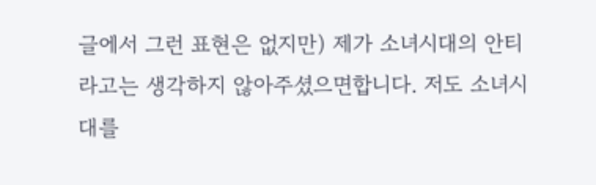글에서 그런 표현은 없지만) 제가 소녀시대의 안티라고는 생각하지 않아주셨으면합니다. 저도 소녀시대를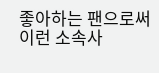좋아하는 팬으로써 이런 소속사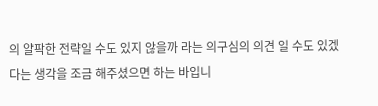의 얄팍한 전략일 수도 있지 않을까 라는 의구심의 의견 일 수도 있겠다는 생각을 조금 해주셨으면 하는 바입니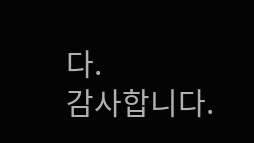다.
감사합니다.